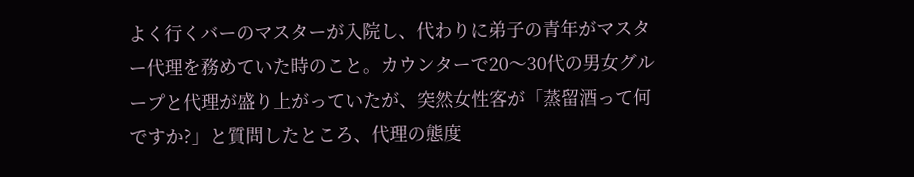よく行くバーのマスターが入院し、代わりに弟子の青年がマスター代理を務めていた時のこと。カウンターで20〜30代の男女グループと代理が盛り上がっていたが、突然女性客が「蒸留酒って何ですか?」と質問したところ、代理の態度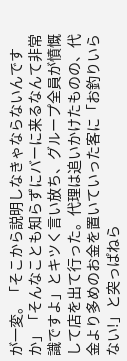が一変。「そこから説明しなきゃならないんですか」「そんなことも知らずにバーに来るなんて非常識ですよ」とキツく言い放ち、グループ全員が憤慨して店を出て行った。代理は追いかけたものの、代金より多めのお金を置いていった客に「お釣りいらない!」と突っぱねら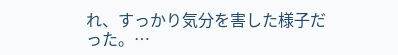れ、すっかり気分を害した様子だった。…